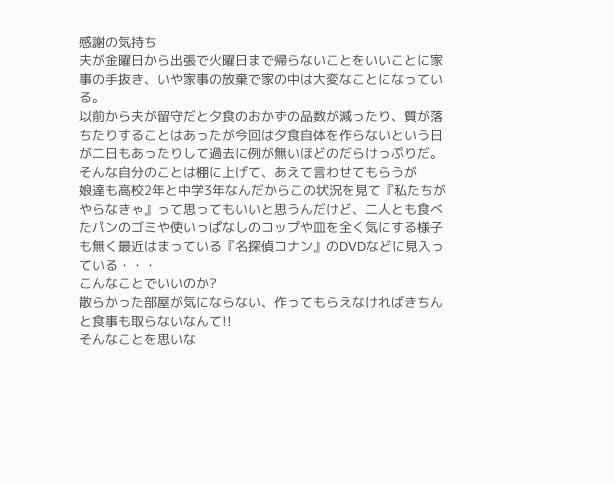感謝の気持ち
夫が金曜日から出張で火曜日まで帰らないことをいいことに家事の手抜き、いや家事の放棄で家の中は大変なことになっている。
以前から夫が留守だと夕食のおかずの品数が減ったり、質が落ちたりすることはあったが今回は夕食自体を作らないという日が二日もあったりして過去に例が無いほどのだらけっぷりだ。
そんな自分のことは棚に上げて、あえて言わせてもらうが
娘達も高校2年と中学3年なんだからこの状況を見て『私たちがやらなきゃ』って思ってもいいと思うんだけど、二人とも食べたパンのゴミや使いっぱなしのコップや皿を全く気にする様子も無く最近はまっている『名探偵コナン』のDVDなどに見入っている・・・
こんなことでいいのか?
散らかった部屋が気にならない、作ってもらえなければきちんと食事も取らないなんて!!
そんなことを思いな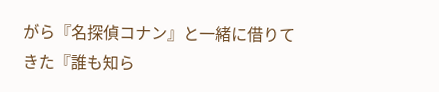がら『名探偵コナン』と一緒に借りてきた『誰も知ら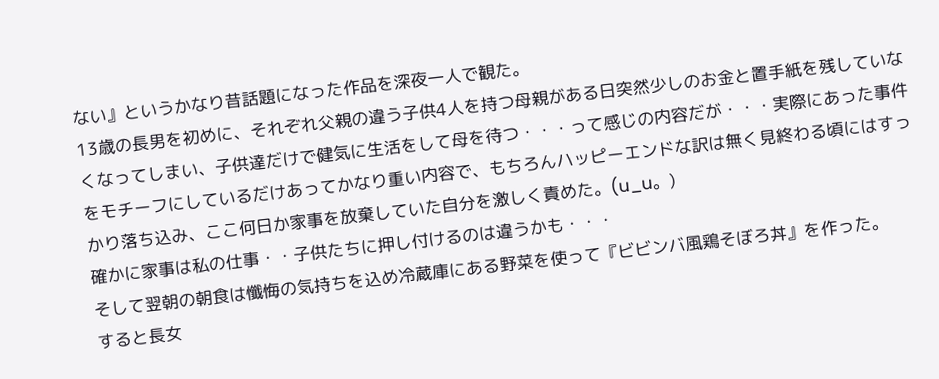ない』というかなり昔話題になった作品を深夜一人で観た。
13歳の長男を初めに、それぞれ父親の違う子供4人を持つ母親がある日突然少しのお金と置手紙を残していなくなってしまい、子供達だけで健気に生活をして母を待つ・・・って感じの内容だが・・・実際にあった事件をモチーフにしているだけあってかなり重い内容で、もちろんハッピーエンドな訳は無く見終わる頃にはすっかり落ち込み、ここ何日か家事を放棄していた自分を激しく責めた。(u_u。)
確かに家事は私の仕事・・子供たちに押し付けるのは違うかも・・・
そして翌朝の朝食は懺悔の気持ちを込め冷蔵庫にある野菜を使って『ビビンバ風鶏そぼろ丼』を作った。
すると長女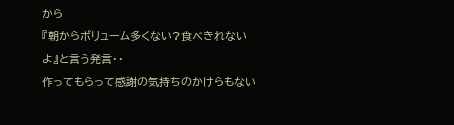から
『朝からボリューム多くない?食べきれないよ』と言う発言・・
作ってもらって感謝の気持ちのかけらもない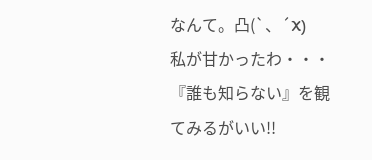なんて。凸(`、´X)
私が甘かったわ・・・
『誰も知らない』を観てみるがいい!!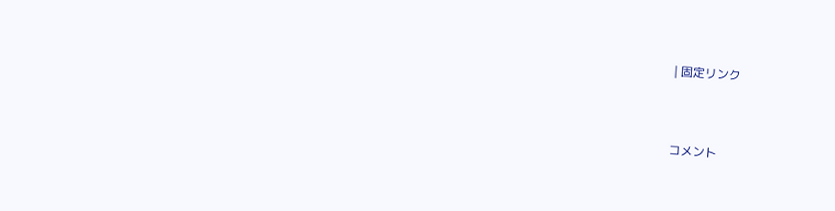| 固定リンク



コメント